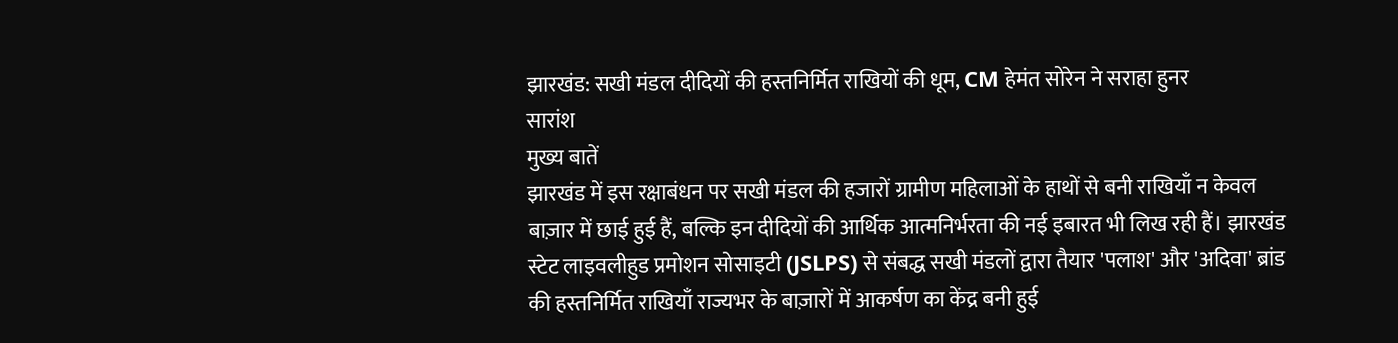झारखंड: सखी मंडल दीदियों की हस्तनिर्मित राखियों की धूम, CM हेमंत सोरेन ने सराहा हुनर
सारांश
मुख्य बातें
झारखंड में इस रक्षाबंधन पर सखी मंडल की हजारों ग्रामीण महिलाओं के हाथों से बनी राखियाँ न केवल बाज़ार में छाई हुई हैं, बल्कि इन दीदियों की आर्थिक आत्मनिर्भरता की नई इबारत भी लिख रही हैं। झारखंड स्टेट लाइवलीहुड प्रमोशन सोसाइटी (JSLPS) से संबद्ध सखी मंडलों द्वारा तैयार 'पलाश' और 'अदिवा' ब्रांड की हस्तनिर्मित राखियाँ राज्यभर के बाज़ारों में आकर्षण का केंद्र बनी हुई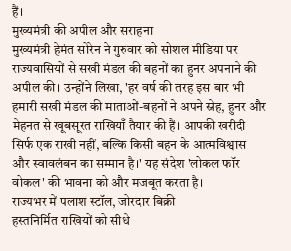हैं।
मुख्यमंत्री की अपील और सराहना
मुख्यमंत्री हेमंत सोरेन ने गुरुवार को सोशल मीडिया पर राज्यवासियों से सखी मंडल की बहनों का हुनर अपनाने की अपील की। उन्होंने लिखा, 'हर वर्ष की तरह इस बार भी हमारी सखी मंडल की माताओं-बहनों ने अपने स्नेह, हुनर और मेहनत से खूबसूरत राखियाँ तैयार की हैं। आपकी खरीदी सिर्फ एक राखी नहीं, बल्कि किसी बहन के आत्मविश्वास और स्वावलंबन का सम्मान है।' यह संदेश 'लोकल फॉर वोकल' की भावना को और मजबूत करता है।
राज्यभर में पलाश स्टॉल, जोरदार बिक्री
हस्तनिर्मित राखियों को सीधे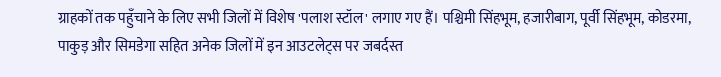ग्राहकों तक पहुँचाने के लिए सभी जिलों में विशेष 'पलाश स्टॉल' लगाए गए हैं। पश्चिमी सिंहभूम, हजारीबाग, पूर्वी सिंहभूम, कोडरमा, पाकुड़ और सिमडेगा सहित अनेक जिलों में इन आउटलेट्स पर जबर्दस्त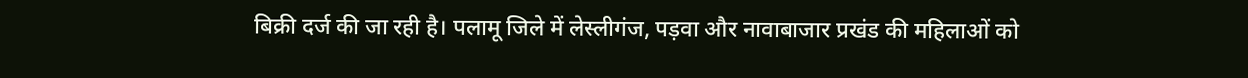बिक्री दर्ज की जा रही है। पलामू जिले में लेस्लीगंज, पड़वा और नावाबाजार प्रखंड की महिलाओं को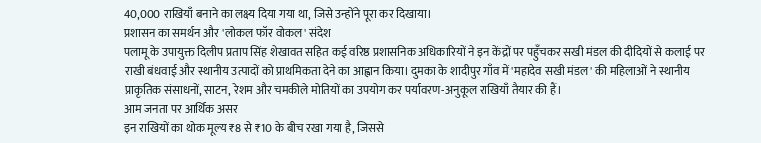40,000 राखियाँ बनाने का लक्ष्य दिया गया था, जिसे उन्होंने पूरा कर दिखाया।
प्रशासन का समर्थन और 'लोकल फॉर वोकल' संदेश
पलामू के उपायुक्त दिलीप प्रताप सिंह शेखावत सहित कई वरिष्ठ प्रशासनिक अधिकारियों ने इन केंद्रों पर पहुँचकर सखी मंडल की दीदियों से कलाई पर राखी बंधवाई और स्थानीय उत्पादों को प्राथमिकता देने का आह्वान किया। दुमका के शादीपुर गाँव में 'महादेव सखी मंडल' की महिलाओं ने स्थानीय प्राकृतिक संसाधनों, साटन, रेशम और चमकीले मोतियों का उपयोग कर पर्यावरण-अनुकूल राखियाँ तैयार की हैं।
आम जनता पर आर्थिक असर
इन राखियों का थोक मूल्य ₹8 से ₹10 के बीच रखा गया है, जिससे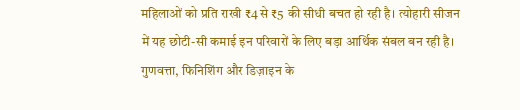महिलाओं को प्रति राखी ₹4 से ₹5 की सीधी बचत हो रही है। त्योहारी सीजन में यह छोटी-सी कमाई इन परिवारों के लिए बड़ा आर्थिक संबल बन रही है। गुणवत्ता, फिनिशिंग और डिज़ाइन के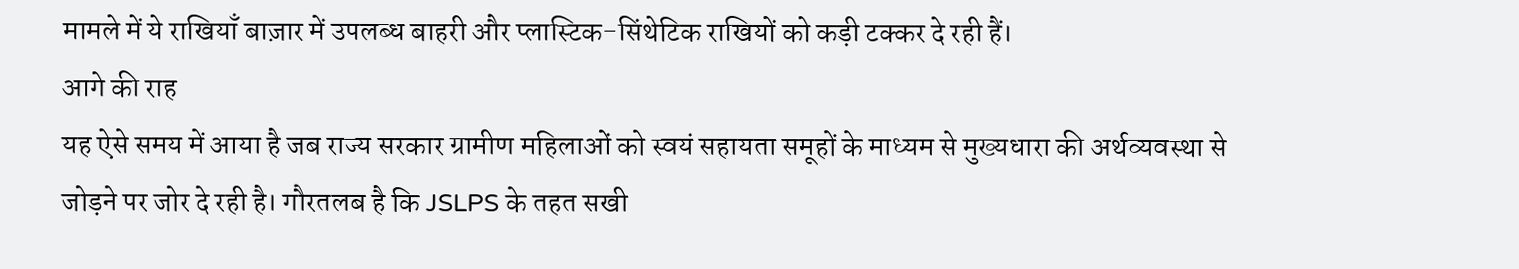मामले में ये राखियाँ बाज़ार में उपलब्ध बाहरी और प्लास्टिक-सिंथेटिक राखियों को कड़ी टक्कर दे रही हैं।
आगे की राह
यह ऐसे समय में आया है जब राज्य सरकार ग्रामीण महिलाओं को स्वयं सहायता समूहों के माध्यम से मुख्यधारा की अर्थव्यवस्था से जोड़ने पर जोर दे रही है। गौरतलब है कि JSLPS के तहत सखी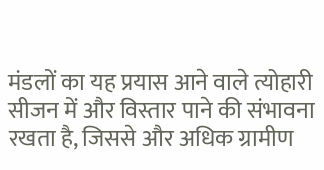मंडलों का यह प्रयास आने वाले त्योहारी सीजन में और विस्तार पाने की संभावना रखता है, जिससे और अधिक ग्रामीण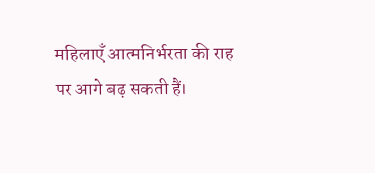महिलाएँ आत्मनिर्भरता की राह पर आगे बढ़ सकती हैं।